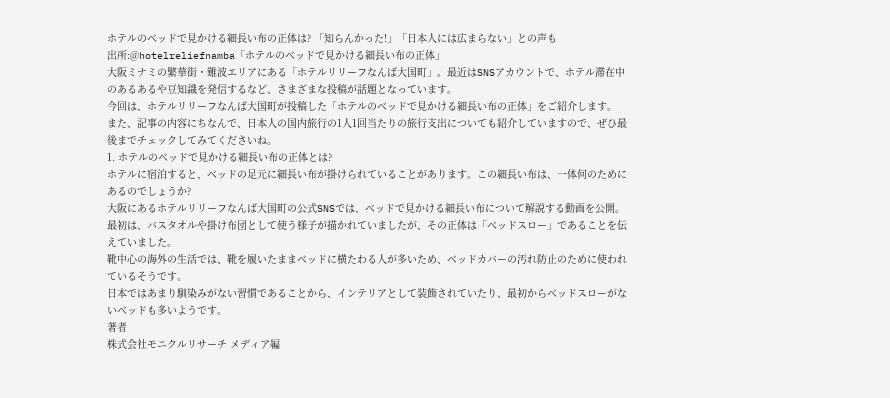ホテルのベッドで見かける細長い布の正体は? 「知らんかった!」「日本人には広まらない」との声も
出所:@hotelreliefnamba「ホテルのベッドで見かける細長い布の正体」
大阪ミナミの繁華街・難波エリアにある「ホテルリリーフなんば大国町」。最近はSNSアカウントで、ホテル滞在中のあるあるや豆知識を発信するなど、さまざまな投稿が話題となっています。
今回は、ホテルリリーフなんば大国町が投稿した「ホテルのベッドで見かける細長い布の正体」をご紹介します。
また、記事の内容にちなんで、日本人の国内旅行の1人1回当たりの旅行支出についても紹介していますので、ぜひ最後までチェックしてみてくださいね。
1. ホテルのベッドで見かける細長い布の正体とは?
ホテルに宿泊すると、ベッドの足元に細長い布が掛けられていることがあります。この細長い布は、一体何のためにあるのでしょうか?
大阪にあるホテルリリーフなんば大国町の公式SNSでは、ベッドで見かける細長い布について解説する動画を公開。
最初は、バスタオルや掛け布団として使う様子が描かれていましたが、その正体は「ベッドスロー」であることを伝えていました。
靴中心の海外の生活では、靴を履いたままベッドに横たわる人が多いため、ベッドカバーの汚れ防止のために使われているそうです。
日本ではあまり馴染みがない習慣であることから、インテリアとして装飾されていたり、最初からベッドスローがないベッドも多いようです。
著者
株式会社モニクルリサーチ メディア編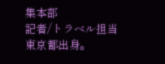集本部
記者/トラベル担当
東京都出身。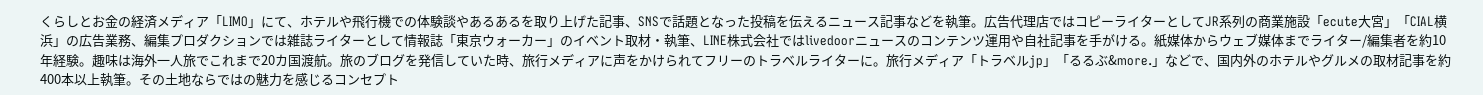くらしとお金の経済メディア「LIMO」にて、ホテルや飛行機での体験談やあるあるを取り上げた記事、SNSで話題となった投稿を伝えるニュース記事などを執筆。広告代理店ではコピーライターとしてJR系列の商業施設「ecute大宮」「CIAL横浜」の広告業務、編集プロダクションでは雑誌ライターとして情報誌「東京ウォーカー」のイベント取材・執筆、LINE株式会社ではlivedoorニュースのコンテンツ運用や自社記事を手がける。紙媒体からウェブ媒体までライター/編集者を約10年経験。趣味は海外一人旅でこれまで20カ国渡航。旅のブログを発信していた時、旅行メディアに声をかけられてフリーのトラベルライターに。旅行メディア「トラベルjp」「るるぶ&more.」などで、国内外のホテルやグルメの取材記事を約400本以上執筆。その土地ならではの魅力を感じるコンセプト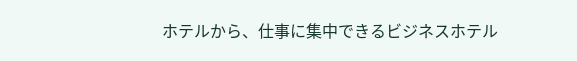ホテルから、仕事に集中できるビジネスホテル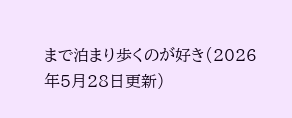まで泊まり歩くのが好き(2026年5月28日更新)